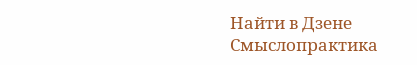Найти в Дзене
Смыслопрактика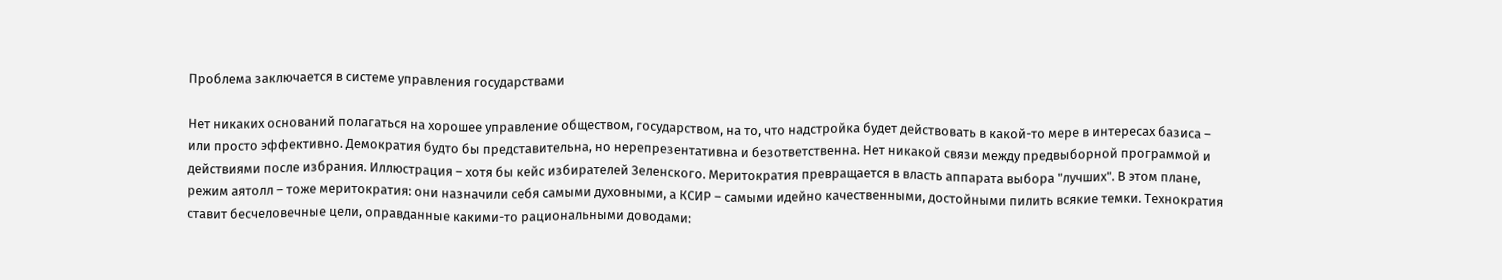Проблема заключается в системе управления государствами

Нет никаких оснований полагаться на хорошее управление обществом, государством, на то, что надстройка будет действовать в какой-то мере в интересах базиса – или просто эффективно. Демократия будто бы представительна, но нерепрезентативна и безответственна. Нет никакой связи между предвыборной программой и действиями после избрания. Иллюстрация – хотя бы кейс избирателей Зеленского. Меритократия превращается в власть аппарата выбора "лучших". В этом плане, режим аятолл – тоже меритократия: они назначили себя самыми духовными, а КСИР – самыми идейно качественными, достойными пилить всякие темки. Технократия ставит бесчеловечные цели, оправданные какими-то рациональными доводами: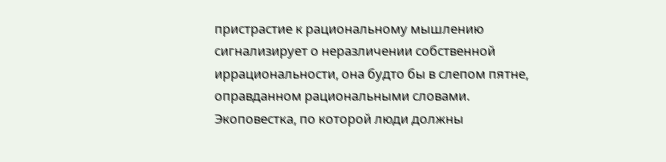пристрастие к рациональному мышлению сигнализирует о неразличении собственной иррациональности, она будто бы в слепом пятне, оправданном рациональными словами. Экоповестка, по которой люди должны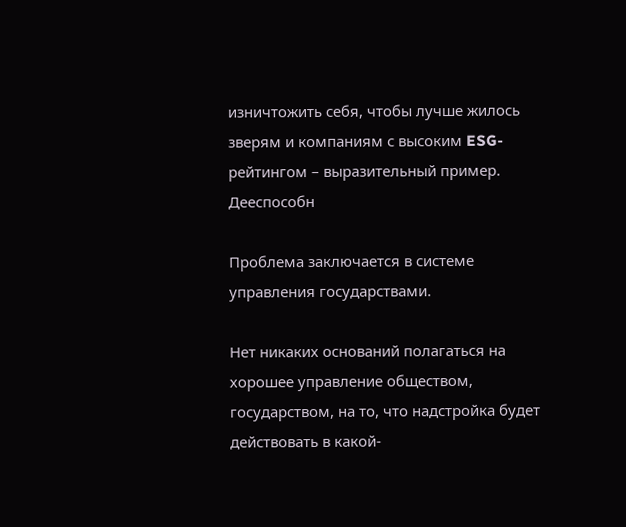изничтожить себя, чтобы лучше жилось зверям и компаниям с высоким ESG-рейтингом – выразительный пример. Дееспособн

Проблема заключается в системе управления государствами.

Нет никаких оснований полагаться на хорошее управление обществом, государством, на то, что надстройка будет действовать в какой-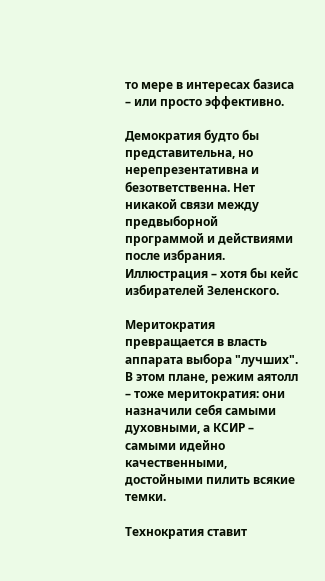то мере в интересах базиса – или просто эффективно.

Демократия будто бы представительна, но нерепрезентативна и безответственна. Нет никакой связи между предвыборной программой и действиями после избрания. Иллюстрация – хотя бы кейс избирателей Зеленского.

Меритократия превращается в власть аппарата выбора "лучших". В этом плане, режим аятолл – тоже меритократия: они назначили себя самыми духовными, а КСИР – самыми идейно качественными, достойными пилить всякие темки.

Технократия ставит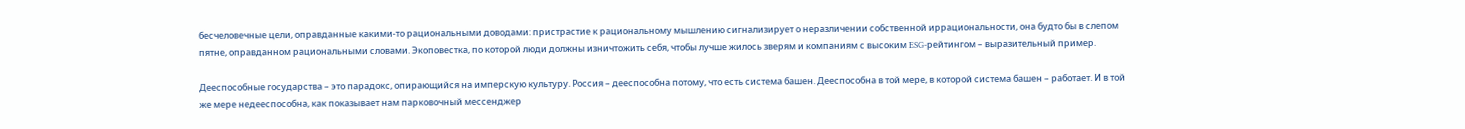бесчеловечные цели, оправданные какими-то рациональными доводами: пристрастие к рациональному мышлению сигнализирует о неразличении собственной иррациональности, она будто бы в слепом пятне, оправданном рациональными словами. Экоповестка, по которой люди должны изничтожить себя, чтобы лучше жилось зверям и компаниям с высоким ESG-рейтингом – выразительный пример.

Дееспособные государства – это парадокс, опирающийся на имперскую культуру. Россия – дееспособна потому, что есть система башен. Дееспособна в той мере, в которой система башен – работает. И в той же мере недееспособна, как показывает нам парковочный мессенджер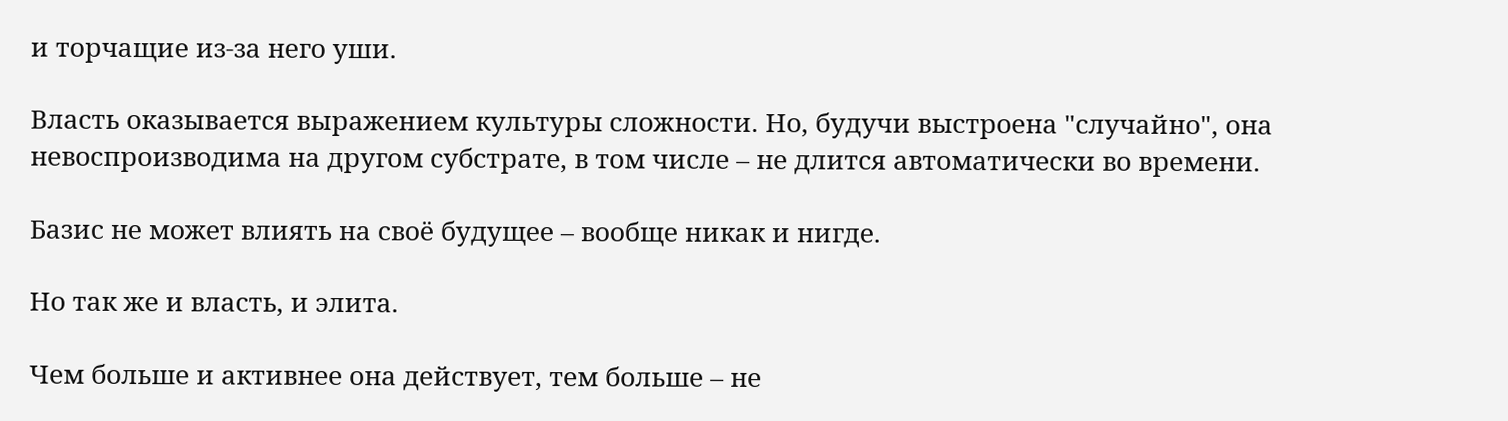и торчащие из-за него уши.

Власть оказывается выражением культуры сложности. Но, будучи выстроена "случайно", она невоспроизводима на другом субстрате, в том числе – не длится автоматически во времени.

Базис не может влиять на своё будущее – вообще никак и нигде.

Но так же и власть, и элита.

Чем больше и активнее она действует, тем больше – не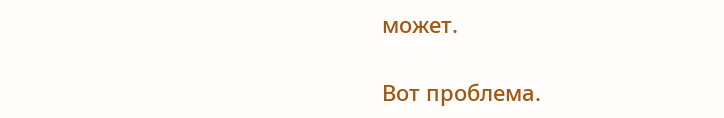может.

Вот проблема.